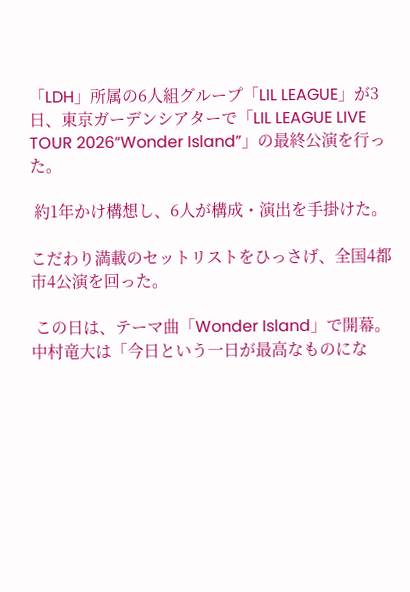「LDH」所属の6人組グループ「LIL LEAGUE」が3日、東京ガーデンシアターで「LIL LEAGUE LIVE TOUR 2026“Wonder Island”」の最終公演を行った。

 約1年かけ構想し、6人が構成・演出を手掛けた。

こだわり満載のセットリストをひっさげ、全国4都市4公演を回った。

 この日は、テーマ曲「Wonder Island」で開幕。中村竜大は「今日という一日が最高なものにな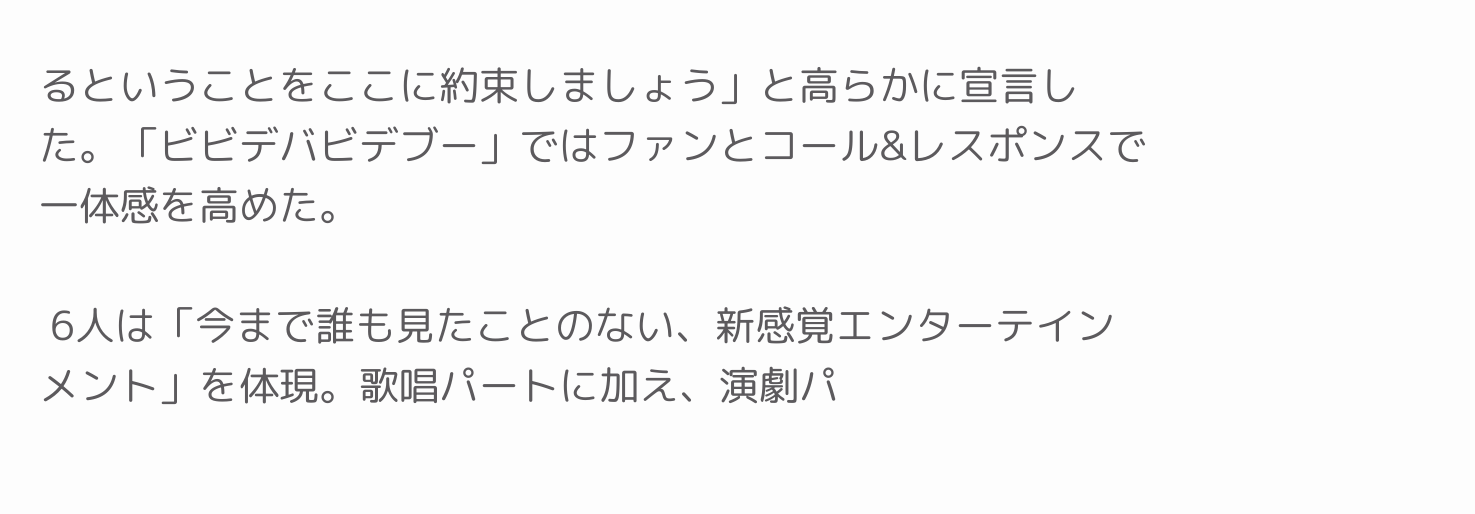るということをここに約束しましょう」と高らかに宣言した。「ビビデバビデブー」ではファンとコール&レスポンスで一体感を高めた。

 6人は「今まで誰も見たことのない、新感覚エンターテインメント」を体現。歌唱パートに加え、演劇パ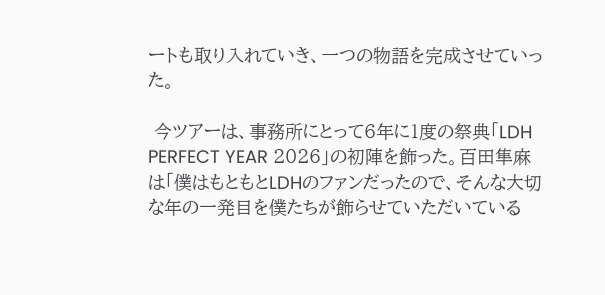ートも取り入れていき、一つの物語を完成させていった。

 今ツアーは、事務所にとって6年に1度の祭典「LDH PERFECT YEAR 2026」の初陣を飾った。百田隼麻は「僕はもともとLDHのファンだったので、そんな大切な年の一発目を僕たちが飾らせていただいている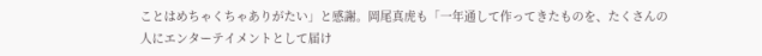ことはめちゃくちゃありがたい」と感謝。岡尾真虎も「一年通して作ってきたものを、たくさんの人にエンターテイメントとして届け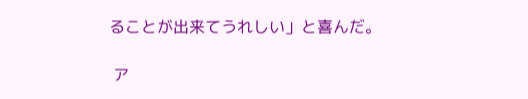ることが出来てうれしい」と喜んだ。

 ア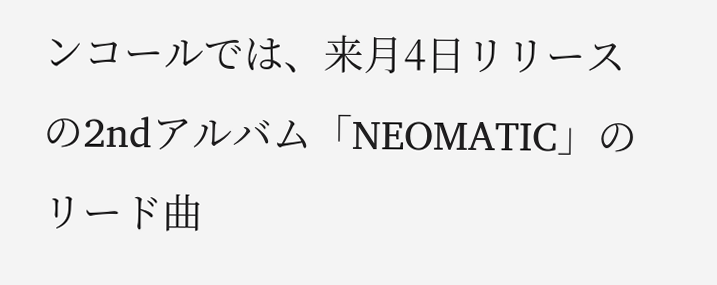ンコールでは、来月4日リリースの2ndアルバム「NEOMATIC」のリード曲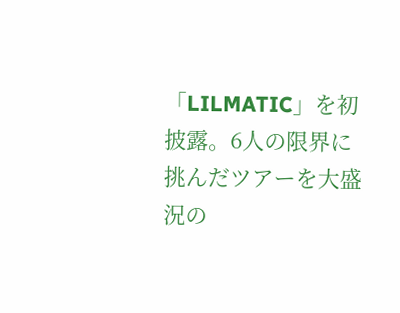「LILMATIC」を初披露。6人の限界に挑んだツアーを大盛況の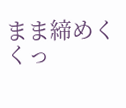まま締めくくっ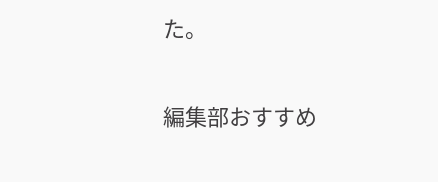た。

編集部おすすめ